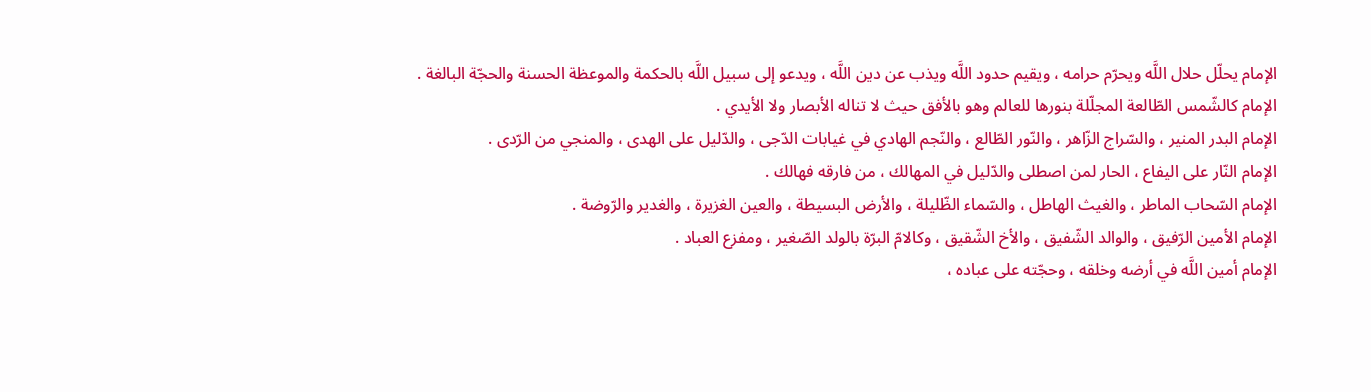الإمام يحلّل حلال اللَّه ويحرّم حرامه ، ويقيم حدود اللَّه ويذب عن دين اللَّه ، ويدعو إلى سبيل اللَّه بالحكمة والموعظة الحسنة والحجّة البالغة .
الإمام كالشّمس الطّالعة المجلّلة بنورها للعالم وهو بالأفق حيث لا تناله الأبصار ولا الأيدي .
الإمام البدر المنير ، والسّراج الزّاهر ، والنّور الطّالع ، والنّجم الهادي في غيابات الدّجى ، والدّليل على الهدى ، والمنجي من الرّدى .
الإمام النّار على اليفاع ، الحار لمن اصطلى والدّليل في المهالك ، من فارقه فهالك .
الإمام السّحاب الماطر ، والغيث الهاطل ، والسّماء الظّليلة ، والأرض البسيطة ، والعين الغزيرة ، والغدير والرّوضة .
الإمام الأمين الرّفيق ، والوالد الشّفيق ، والأخ الشّقيق ، وكالامّ البرّة بالولد الصّغير ، ومفزع العباد .
الإمام أمين اللَّه في أرضه وخلقه ، وحجّته على عباده ،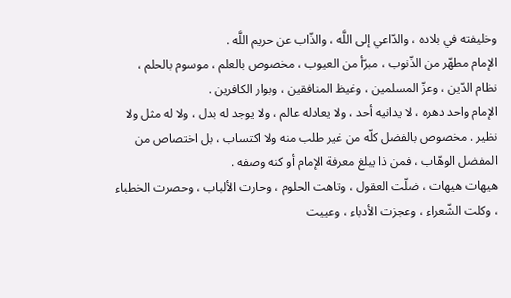وخليفته في بلاده ، والدّاعي إلى اللَّه ، والذّاب عن حريم اللَّه .
الإمام مطهّر من الذّنوب ، مبرّأ من العيوب ، مخصوص بالعلم ، موسوم بالحلم ، نظام الدّين ، وعزّ المسلمين ، وغيظ المنافقين ، وبوار الكافرين .
الإمام واحد دهره ، لا يدانيه أحد ، ولا يعادله عالم ، ولا يوجد له بدل ، ولا له مثل ولا نظير . مخصوص بالفضل كلّه من غير طلب منه ولا اكتساب ، بل اختصاص من المفضل الوهّاب ، فمن ذا يبلغ معرفة الإمام أو كنه وصفه .
هيهات هيهات ، ضلّت العقول ، وتاهت الحلوم ، وحارت الألباب ، وحصرت الخطباء ، وكلت الشّعراء ، وعجزت الأدباء ، وعييت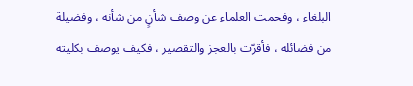البلغاء ، وفحمت العلماء عن وصف شأنٍ من شأنه ، وفضيلة من فضائله ، فأقرّت بالعجز والتقصير ، فكيف يوصف بكليته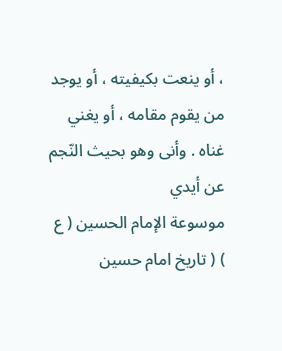، أو ينعت بكيفيته ، أو يوجد من يقوم مقامه ، أو يغني غناه . وأنى وهو بحيث النّجم عن أيدي
موسوعة الإمام الحسين ( ع ) ( تاريخ امام حسين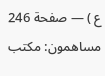ع ) — صفحة 246
مساهمون: مكتب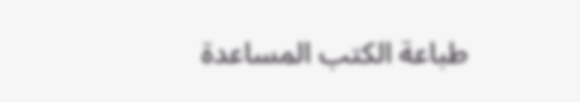طباعة الكتب المساعدة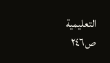التعليمية
ص٢٤٦